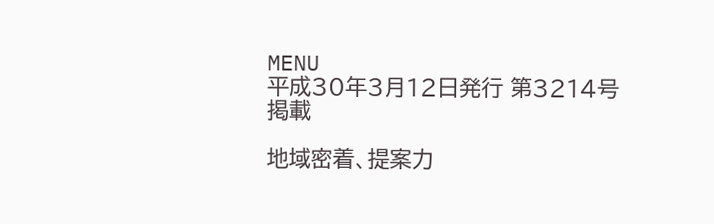MENU
平成30年3月12日発行 第3214号 掲載

地域密着、提案力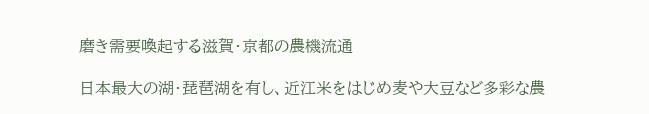磨き需要喚起する滋賀・京都の農機流通

日本最大の湖・琵琶湖を有し、近江米をはじめ麦や大豆など多彩な農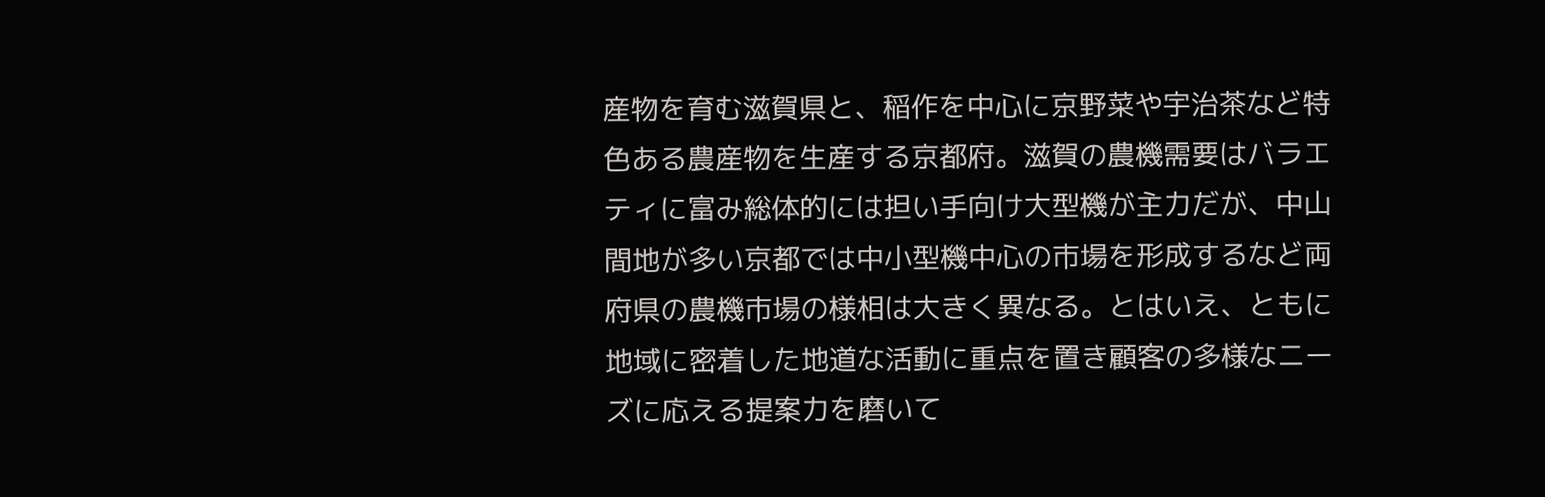産物を育む滋賀県と、稲作を中心に京野菜や宇治茶など特色ある農産物を生産する京都府。滋賀の農機需要はバラエティに富み総体的には担い手向け大型機が主力だが、中山間地が多い京都では中小型機中心の市場を形成するなど両府県の農機市場の様相は大きく異なる。とはいえ、ともに地域に密着した地道な活動に重点を置き顧客の多様なニーズに応える提案力を磨いて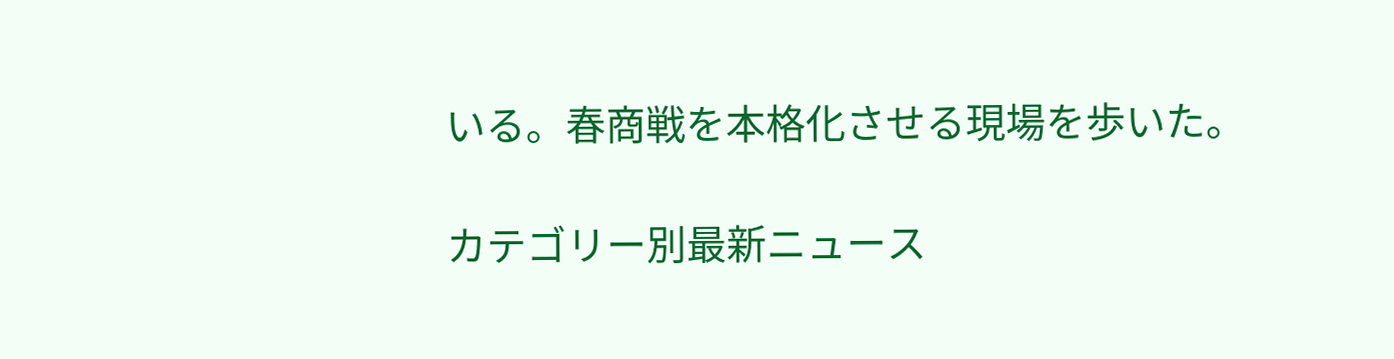いる。春商戦を本格化させる現場を歩いた。

カテゴリー別最新ニュース